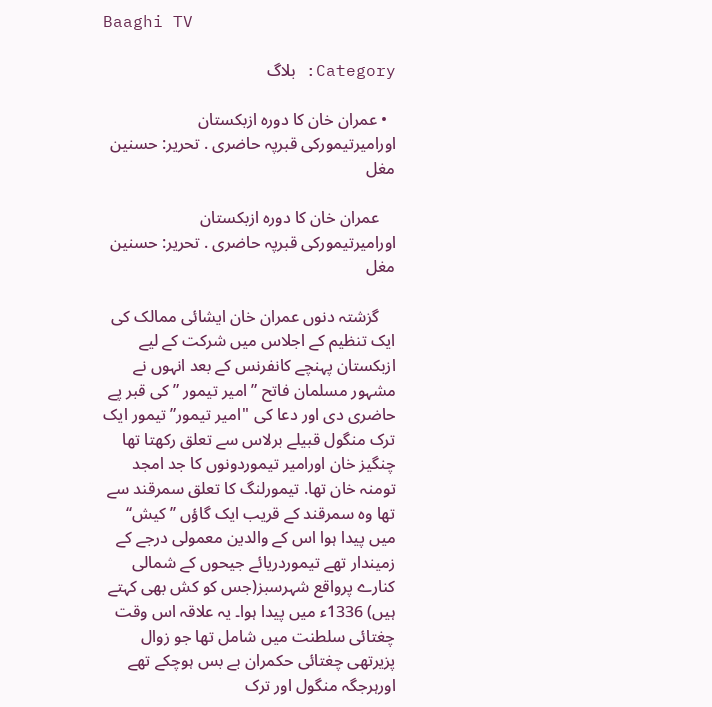Baaghi TV

Category: بلاگ

  • عمران خان کا دورہ ازبکستان اورامیرتیمورکی قبرپہ حاضری . تحریر: حسنین مغل

    عمران خان کا دورہ ازبکستان اورامیرتیمورکی قبرپہ حاضری . تحریر: حسنین مغل

    گزشتہ دنوں عمران خان ایشائی ممالک کی ایک تنظیم کے اجلاس میں شرکت کے لیے ازبکستان پہنچے کانفرنس کے بعد انہوں نے مشہور مسلمان فاتح ” امیر تیمور ” کی قبر پے حاضری دی اور دعا کی "امیر تیمور” تیمور ایک ترک منگول قبیلے برلاس سے تعلق رکھتا تھا چنگیز خان اورامیر تیموردونوں کا جد امجد تومنہ خان تھا. تیمورلنگ کا تعلق سمرقند سے تھا وہ سمرقند کے قریب ایک گاؤں ’’کیش‘‘ میں پیدا ہوا اس کے والدین معمولی درجے کے زمیندار تھے تیموردریائے جیحوں کے شمالی کنارے پرواقع شہرسبز(جس کو کش بھی کہتے ہیں) 1336ء میں پیدا ہوا۔ یہ علاقہ اس وقت چغتائی سلطنت میں شامل تھا جو زوال پزیرتھی چغتائی حکمران بے بس ہوچکے تھے اورہرجگہ منگول اور ترک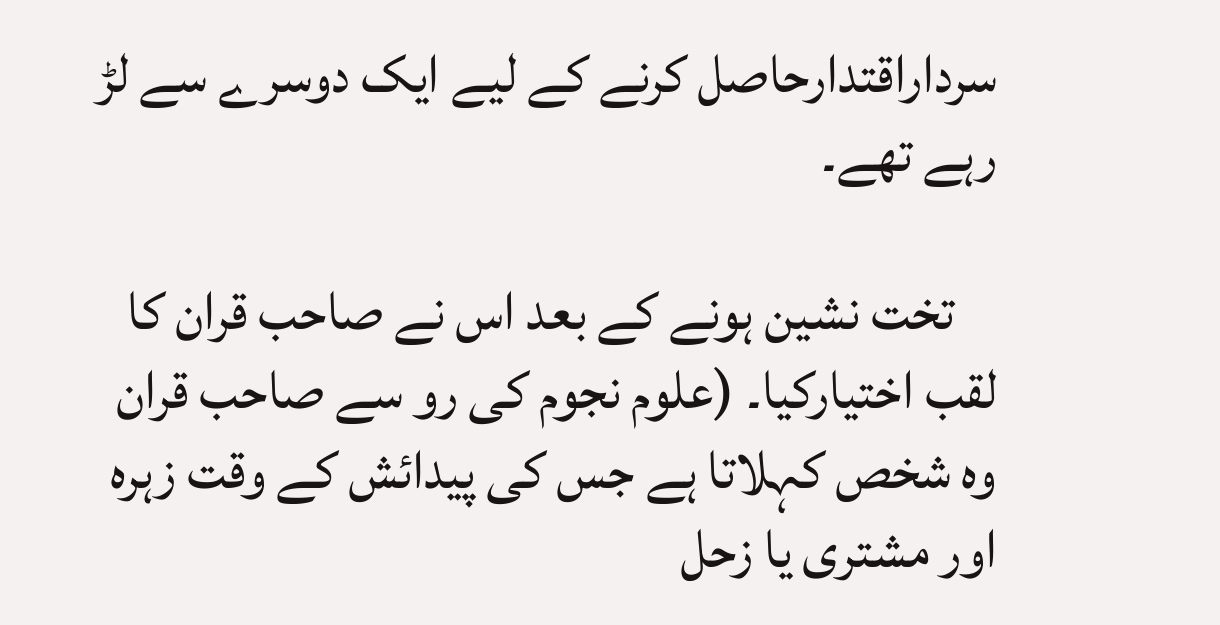سرداراقتدارحاصل کرنے کے لیے ایک دوسرے سے لڑ رہے تھے۔

    تخت نشین ہونے کے بعد اس نے صاحب قران کا لقب اختیارکیا۔ (علوم نجوم کی رو سے صاحب قران وہ شخص کہلاتا ہے جس کی پیدائش کے وقت زہرہ اور مشتری یا زحل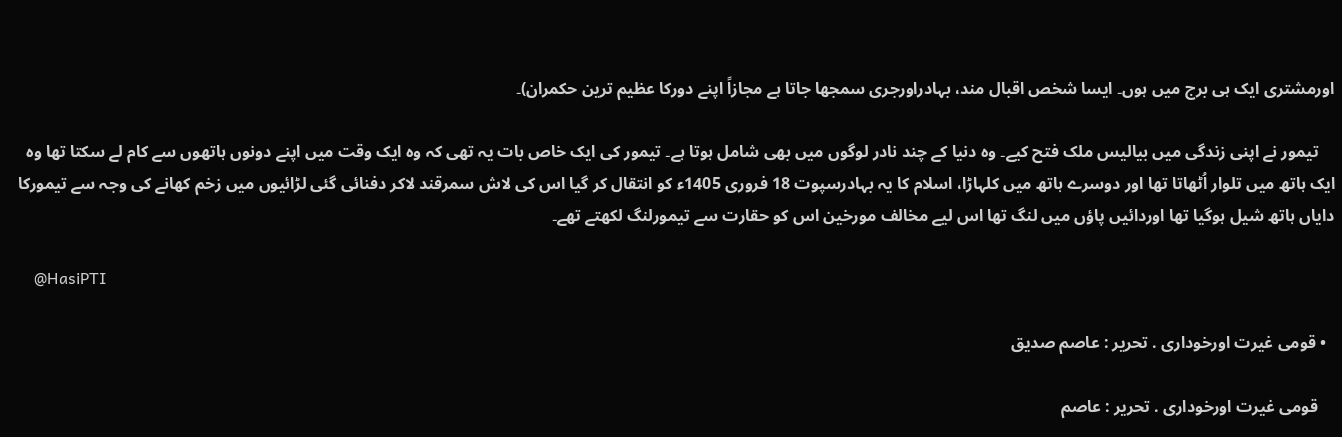اورمشتری ایک ہی برج میں ہوں۔ ایسا شخص اقبال مند، بہادراورجری سمجھا جاتا ہے مجازاً اپنے دورکا عظیم ترین حکمران)۔

    تیمور نے اپنی زندگی میں بیالیس ملک فتح کیے۔ وہ دنیا کے چند نادر لوگوں میں بھی شامل ہوتا ہے۔ تیمور کی ایک خاص بات یہ تھی کہ وہ ایک وقت میں اپنے دونوں ہاتھوں سے کام لے سکتا تھا وہ ایک ہاتھ میں تلوار اُٹھاتا تھا اور دوسرے ہاتھ میں کلہاڑا، اسلام کا یہ بہادرسپوت 18 فروری 1405ء کو انتقال کر گیا اس کی لاش سمرقند لاکر دفنائی گئی لڑائیوں میں زخم کھانے کی وجہ سے تیمورکا دایاں ہاتھ شیل ہوگیا تھا اوردائیں پاؤں میں لنگ تھا اس لیے مخالف مورخین اس کو حقارت سے تیمورلنگ لکھتے تھے۔

    @HasiPTI

  • قومی غیرت اورخوداری . تحریر : عاصم صدیق

    قومی غیرت اورخوداری . تحریر : عاصم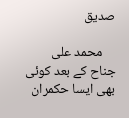صدیق

    محمد علی جناح کے بعد کوئی بھی ایسا حکمران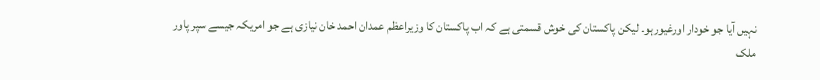نہیں آیا جو خودار اورغیورہو۔ لیکن پاکستان کی خوش قسمتی ہے کہ اب پاکستان کا وزیراعظم عمدان احمد خان نیازی ہے جو امریکہ جیسے سپر پاور ملک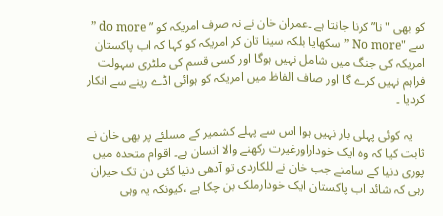کو بھی "نا” کرنا جانتا ہے ۔عمران خان نے نہ صرف امریکہ کو ” do more ” سے "No more ” سکھایا بلکہ سینا تان کر امریکہ کو کہا کہ اب پاکستان امریکہ کی جنگ میں شامل نہیں ہوگا اور کسی قسم کی ملٹری سہولت فراہم نہیں کرے گا اور صاف الفاظ میں امریکہ کو ہوائی اڈے رینے سے انکار کردیا ۔

    یہ کوئی پہلی بار نہیں ہوا اس سے پہلے کشمیر کے مسلئے پر بھی خان نے ثابت کیا کہ وہ ایک خوداراورغیرت رکھنے والا انسان ہے۔ اقوام متحدہ میں پوری دنیا کے سامنے جب خان نے للکاردی تو آدھی دنیا کئی دن تک حیران رہی کہ شائد اب پاکستان ایک خودارملک بن چکا ہے ،کیونکہ یہ وہی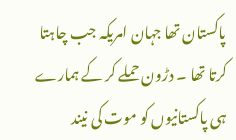پاکستان تھا جہان امریکہ جب چاہتا کرتا تھا ۔ دڑون حملے کر کے ہمارے ہی پاکستانیوں کو موت کی نیند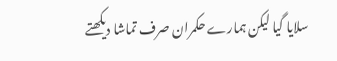سلایا گیا لیکن ہمارے حکمران صرف تماشا دیکھتے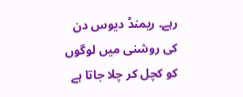رہے۔ ریمنڈ دیوس دن کی روشنی میں لوگوں کو کچل کر چلا جاتا ہے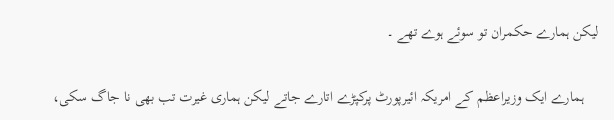لیکن ہمارے حکمران تو سوئے ہوے تھے ۔

    ہمارے ایک وزیراعظم کے امریکہ ائیرپورٹ پرکپڑے اتارے جاتے لیکن ہماری غیرت تب بھی نا جاگ سکی،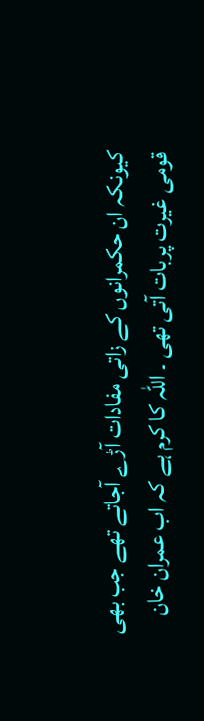کیونکہ ان حکمرانوں کے زاتی مفادات آڑے آجاتے تھے جب بھی قومی غیرت پربات آتی تھی ۔ اللہ کا کرم ہے کہ اب عمران خان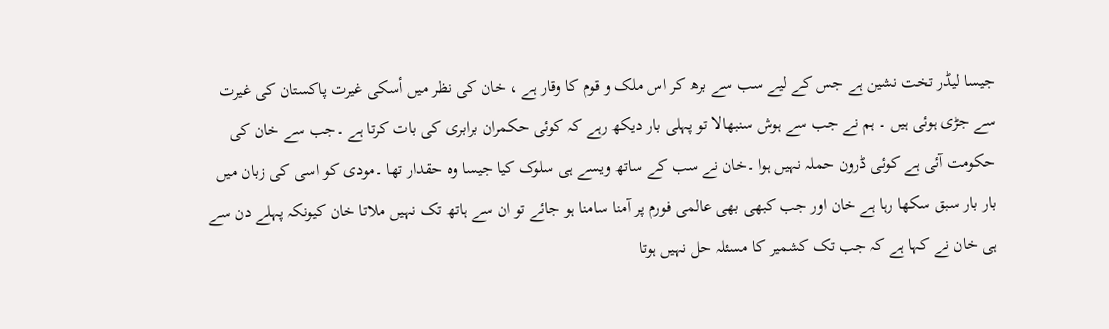جیسا لیڈر تخت نشین ہے جس کے لیے سب سے برھ کر اس ملک و قوم کا وقار ہے ، خان کی نظر میں أسکی غیرت پاکستان کی غیرت سے جڑی ہوئی ہیں ۔ ہم نے جب سے ہوش سنبھالا تو پہلی بار دیکھ رہے کہ کوئی حکمران برابری کی بات کرتا ہے ۔جب سے خان کی حکومت آئی ہے کوئی ڈرون حملہ نہیں ہوا ۔خان نے سب کے ساتھ ویسے ہی سلوک کیا جیسا وہ حقدار تھا ۔مودی کو اسی کی زبان میں بار بار سبق سکھا رہا ہے خان اور جب کبھی بھی عالمی فورم پر آمنا سامنا ہو جائے تو ان سے ہاتھ تک نہیں ملاتا خان کیونکہ پہلے دن سے ہی خان نے کہا ہے کہ جب تک کشمیر کا مسئلہ حل نہیں ہوتا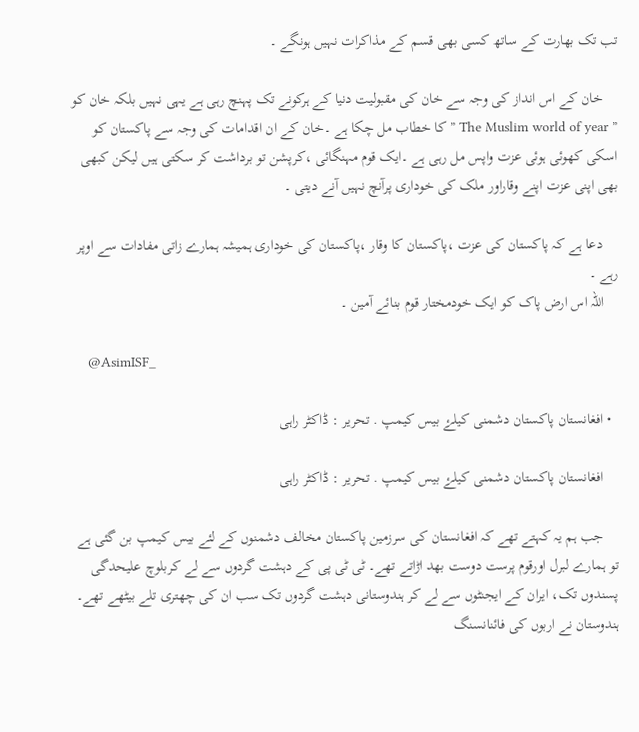تب تک بھارت کے ساتھ کسی بھی قسم کے مذاکرات نہیں ہونگے ۔

    خان کے اس انداز کی وجہ سے خان کی مقبولیت دنیا کے ہرکونے تک پہنچ رہی ہے یہی نہیں بلکہ خان کو ” The Muslim world of year ” کا خطاب مل چکا ہے ۔خان کے ان اقدامات کی وجہ سے پاکستان کو اسکی کھوئی ہوئی عزت واپس مل رہی ہے ۔ایک قوم مہنگائی ،کرپشن تو برداشت کر سکتی ہیں لیکن کبھی بھی اپنی عزت اپنے وقاراور ملک کی خوداری پرآنچ نہیں آنے دیتی ۔

    دعا ہے کہ پاکستان کی عزت ،پاکستان کا وقار ،پاکستان کی خوداری ہمیشہ ہمارے زاتی مفادات سے اوپر رہے ۔
    اللہ اس ارض پاک کو ایک خودمختار قوم بنائے آمین ۔

    @AsimISF_

  • افغانستان پاکستان دشمنی کیلۓ بیس کیمپ . تحریر : ڈاکٹر راہی

    افغانستان پاکستان دشمنی کیلۓ بیس کیمپ . تحریر : ڈاکٹر راہی

    جب ہم یہ کہتے تھے کہ افغانستان کی سرزمین پاکستان مخالف دشمنوں کے لئے بیس کیمپ بن گئی ہے تو ہمارے لبرل اورقوم پرست دوست بھد اڑاتے تھے۔ ٹی ٹی پی کے دہشت گردوں سے لے کربلوچ علیحدگی پسندوں تک، ایران کے ایجنٹوں سے لے کر ہندوستانی دہشت گردوں تک سب ان کی چھتری تلے بیٹھے تھے۔ ہندوستان نے اربوں کی فائنانسنگ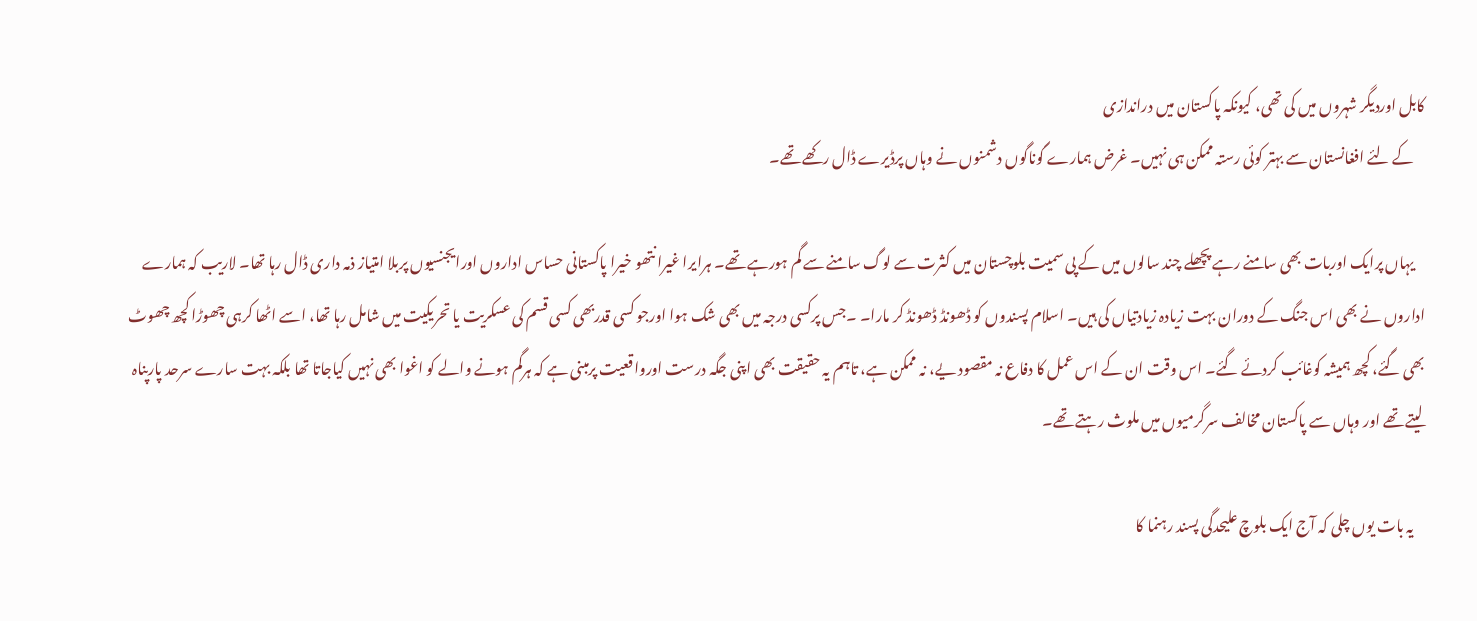کابل اوردیگر شہروں میں کی تھی، کیونکہ پاکستان میں دراندازی
    کے لئے افغانستان سے بہتر کوئی رستہ ممکن ہی نہیں۔ غرض ہمارے گوناگوں دشمنوں نے وہاں پرڈیرے ڈال رکھے تھے۔

    یہاں پرایک اوربات بھی سامنے رہے پچھلے چند سالوں میں کے پی سمیت بلوچستان میں کثرت سے لوگ سامنے سے گم ہورہے تھے۔ ہرایرا غیرا نتھو خیرا پاکستانی حساس اداروں اورایجنسیوں پربلا امتیاز ذمہ داری ڈال رہا تھا۔ لاریب کہ ہمارے اداروں نے بھی اس جنگ کے دوران بہت زیادہ زیادتیاں کی ہیں۔ اسلام پسندوں کو ڈھونڈ ڈھونڈ کر مارا۔ ۔جس پرکسی درجہ میں بھی شک ہوا اورجو کسی قدربھی کسی قسم کی عسکریت یا تحریکیت میں شامل رہا تھا، اسے اٹھا کرہی چھوڑا کچھ چھوٹ بھی گئے، کچھ ہمیشہ کوغائب کردئے گئے۔ اس وقت ان کے اس عمل کا دفاع نہ مقصود یے، نہ ممکن ہے، تاہم یہ حقیقت بھی اپنی جگہ درست اورواقعیت پرمبنی ہے کہ ہرگم ہونے والے کو اغوا بھی نہیں کیاجاتا تھا بلکہ بہت سارے سرحد پارپناہ لیتے تھے اور وہاں سے پاکستان مخالف سرگرمیوں میں ملوث رہتے تھے۔

    یہ بات یوں چلی کہ آج ایک بلوچ علیحدگی پسند رہنما کا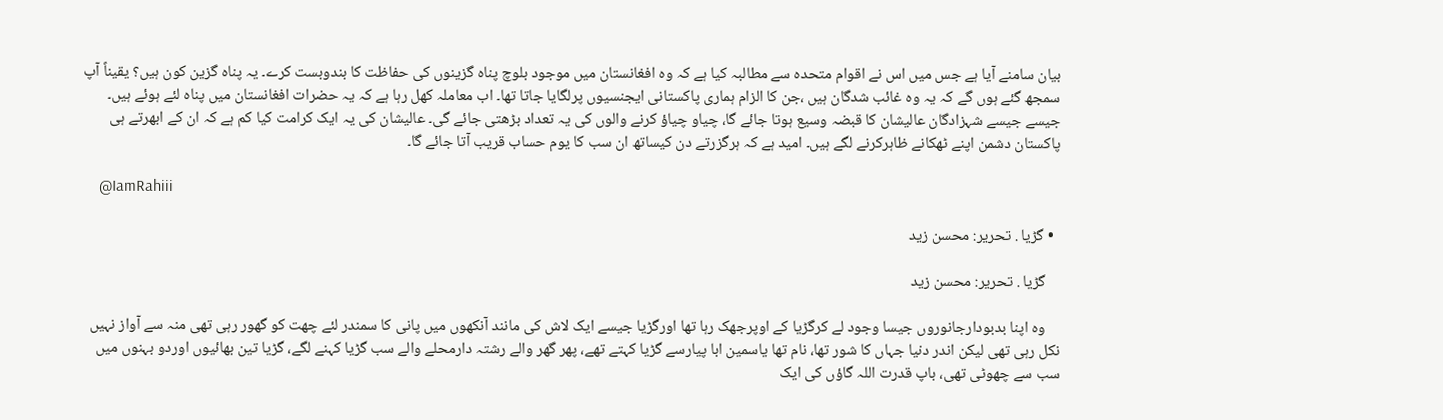بیان سامنے آیا ہے جس میں اس نے اقوام متحدہ سے مطالبہ کیا ہے کہ وہ افغانستان میں موجود بلوچ پناہ گزینوں کی حفاظت کا بندوبست کرے۔ یہ پناہ گزین کون ہیں؟ یقیناً آپ سمجھ گئے ہوں گے کہ یہ وہ غائب شدگان ہیں ،جن کا الزام ہماری پاکستانی ایجنسیوں پرلگایا جاتا تھا۔ اب معاملہ کھل رہا ہے کہ یہ حضرات افغانستان میں پناہ لئے ہوئے ہیں۔ جیسے جیسے شہزادگان عالیشان کا قبضہ وسیع ہوتا جائے گا، چیاو چیاؤ کرنے والوں کی یہ تعداد بڑھتی جائے گی۔ عالیشان کی یہ ایک کرامت کیا کم ہے کہ ان کے ابھرتے ہی پاکستان دشمن اپنے ٹھکانے ظاہرکرنے لگے ہیں۔ امید ہے کہ ہرگزرتے دن کیساتھ ان سب کا یوم حساب قریب آتا جائے گا۔

    @IamRahiii

  • گڑیا . تحریر: محسن زید

    گڑیا . تحریر: محسن زید

    وہ اپنا بدبودارجانوروں جیسا وجود لے کرگڑیا کے اوپرجھک رہا تھا اورگڑیا جیسے ایک لاش کی مانند آنکھوں میں پانی کا سمندر لئے چھت کو گھور رہی تھی منہ سے آواز نہیں نکل رہی تھی لیکن اندر دنیا جہاں کا شور تھا، نام تھا یاسمین ابا پیارسے گڑیا کہتے تھے، پھر گھر والے رشتہ دارمحلے والے سب گڑیا کہنے لگے، گڑیا تین بھائیوں اوردو بہنوں میں سب سے چھوٹی تھی، باپ قدرت اللہ گاؤں کی ایک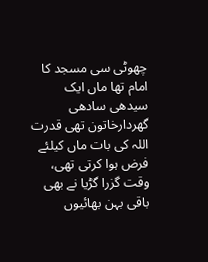چھوٹی سی مسجد کا امام تھا ماں ایک سیدھی سادھی گھردارخاتون تھی قدرت اللہ کی بات ماں کیلئے فرض ہوا کرتی تھی، وقت گزرا گڑیا نے بھی باقی بہن بھائیوں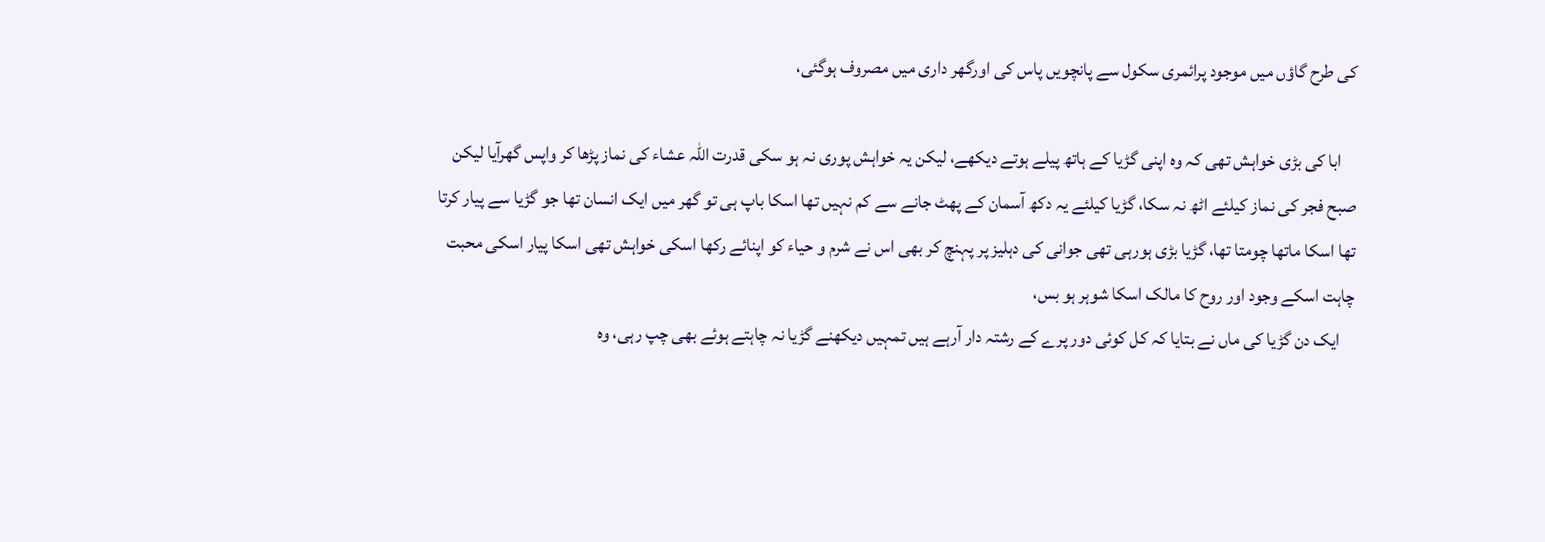کی طرح گاؤں میں موجود پرائمری سکول سے پانچویں پاس کی اورگھر داری میں مصروف ہوگئی،

    ابا کی بڑی خواہش تھی کہ وہ اپنی گڑیا کے ہاتھ پیلے ہوتے دیکھے، لیکن یہ خواہش پوری نہ ہو سکی قدرت اللہ عشاء کی نماز پڑھا کر واپس گھرآیا لیکن صبح فجر کی نماز کیلئے اٹھ نہ سکا، گڑیا کیلئے یہ دکھ آسمان کے پھٹ جانے سے کم نہیں تھا اسکا باپ ہی تو گھر میں ایک انسان تھا جو گڑیا سے پیار کرتا تھا اسکا ماتھا چومتا تھا، گڑیا بڑی ہورہی تھی جوانی کی دہلیز پر پہنچ کر بھی اس نے شرم و حیاء کو اپنائے رکھا اسکی خواہش تھی اسکا پیار اسکی محبت چاہت اسکے وجود اور روح کا مالک اسکا شوہر ہو بس،
    ایک دن گڑیا کی ماں نے بتایا کہ کل کوئی دور پرے کے رشتہ دار آرہے ہیں تمہیں دیکھنے گڑیا نہ چاہتے ہوئے بھی چپ رہی، وہ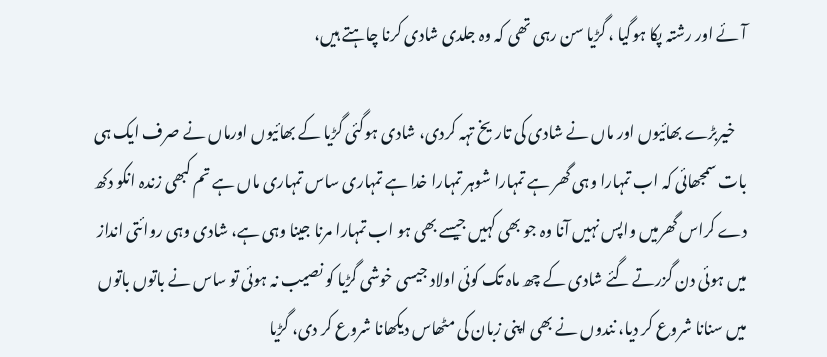آئے اور رشتہ پکا ہوگیا ، گڑیا سن رہی تھی کہ وہ جلدی شادی کرنا چاہتے ہیں،

    خیربڑے بھائیوں اور ماں نے شادی کی تاریخ تہہ کردی، شادی ہوگئی گڑیا کے بھائیوں اورماں نے صرف ایک ہی بات سمجھائی کہ اب تمہارا وہی گھر ہے تمہارا شوہر تمہارا خدا ہے تمہاری ساس تمہاری ماں ہے تم کبھی زندہ انکو دکھ دے کراس گھرمیں واپس نہیں آنا وہ جو بھی کہیں جیسے بھی ہو اب تمہارا مرنا جینا وہی ہے، شادی وہی روائتی انداز میں ہوئی دن گزرتے گئے شادی کے چھ ماہ تک کوئی اولاد جیسی خوشی گڑیا کو نصیب نہ ہوئی تو ساس نے باتوں باتوں میں سنانا شروع کر دیا، نندوں نے بھی اپنی زبان کی مٹھاس دیکھانا شروع کر دی، گڑیا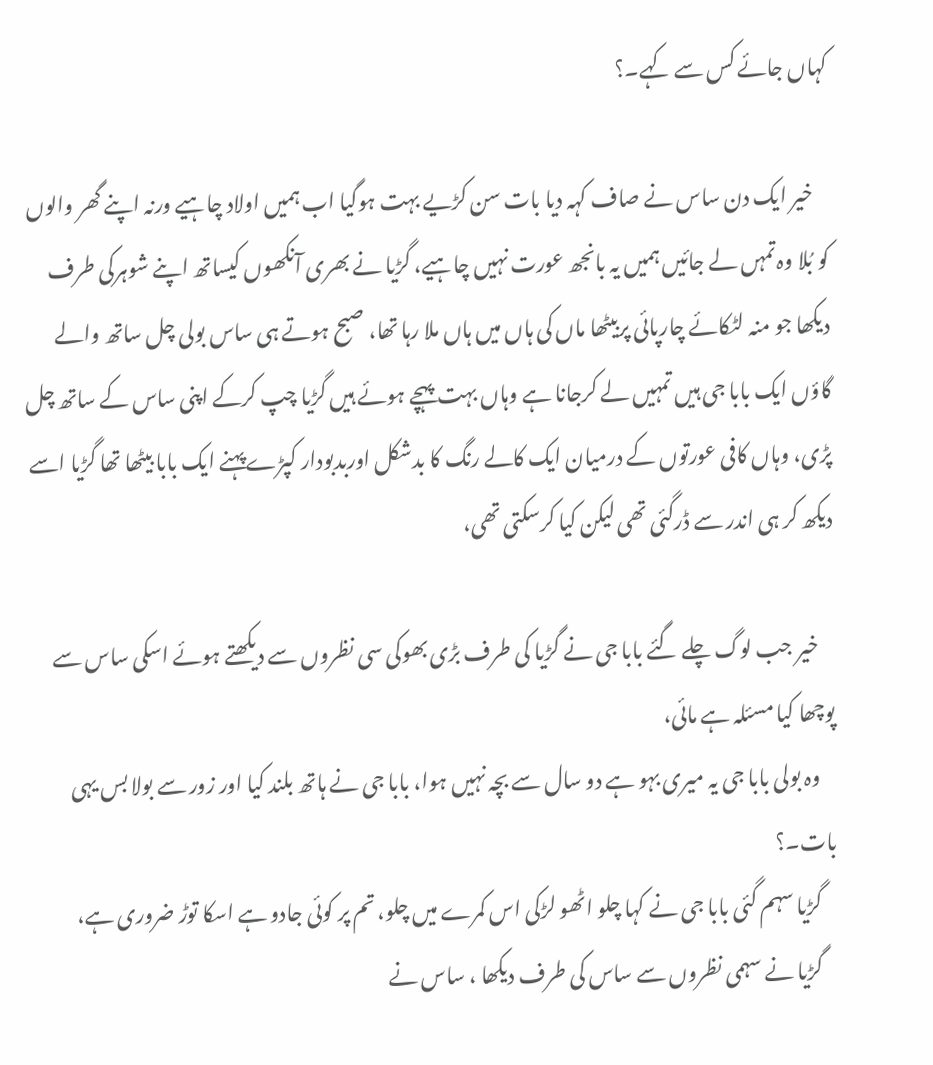کہاں جائے کس سے کہے۔؟

    خیر ایک دن ساس نے صاف کہہ دیا بات سن کڑیے بہت ہوگیا اب ہمیں اولاد چاہیے ورنہ اپنے گھر والوں کو بُلا وہ تمہں لے جائیں ہمیں یہ بانجھ عورت نہیں چاہیے، گڑیا نے بھری آنکھوں کیساتھ اپنے شوہرکی طرف دیکھا جو منہ لٹکائے چارپائی پربیٹھا ماں کی ہاں میں ہاں ملا رہا تھا، صبح ہوتے ہی ساس بولی چل ساتھ والے گاؤں ایک بابا جی ہیں تمہیں لے کرجانا ہے وہاں بہت پہچے ہوئے ہیں گڑیا چپ کرکے اپنی ساس کے ساتھ چل پڑی، وہاں کافی عورتوں کے درمیان ایک کالے رنگ کا بدشکل اوربدبودار کپڑے پہنے ایک بابا بیٹھا تھا گڑیا اسے دیکھ کر ہی اندر سے ڈرگئی تھی لیکن کیا کرسکتی تھی،

    خیر جب لوگ چلے گئے بابا جی نے گڑیا کی طرف بڑی بھوکی سی نظروں سے دیکھتے ہوئے اسکی ساس سے پوچھا کیا مسئلہ ہے مائی،
    وہ بولی بابا جی یہ میری بہو ہے دو سال سے بچہ نہیں ہوا، بابا جی نے ہاتھ بلند کیا اور زور سے بولا بس یہی بات۔؟
    گڑیا سہم گئی بابا جی نے کہا چلو اٹھو لڑکی اس کمرے میں چلو، تم پر کوئی جادو ہے اسکا توڑ ضروری ہے،
    گڑیا نے سہمی نظروں سے ساس کی طرف دیکھا ، ساس نے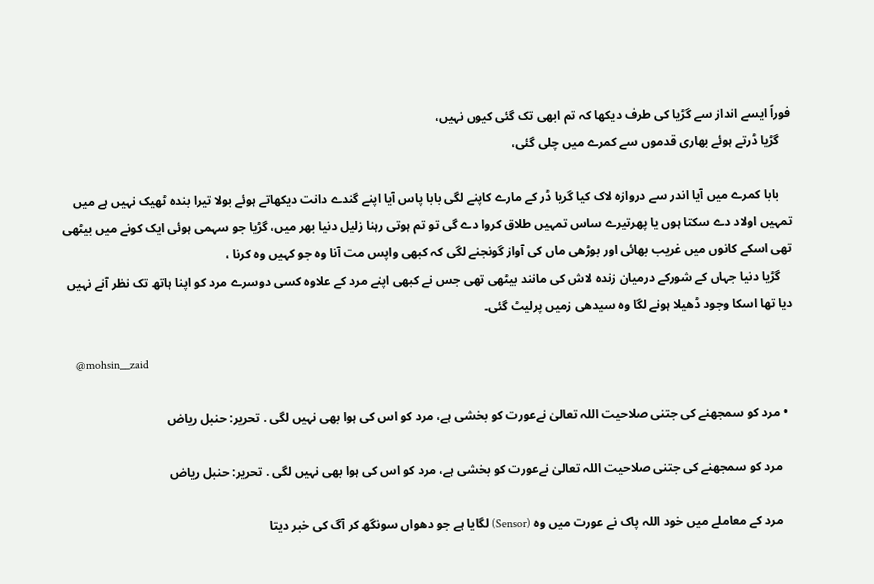فوراً ایسے انداز سے گڑیا کی طرف دیکھا کہ تم ابھی تک گئی کیوں نہیں،
    گڑیا ڈرتے ہوئے بھاری قدموں سے کمرے میں چلی گئی،

    بابا کمرے میں آیا اندر سے دروازہ لاک کیا گریا ڈر کے مارے کاپنے لگی بابا پاس آیا اپنے گندے دانت دیکھاتے ہوئے بولا تیرا بندہ ٹھیک نہیں ہے میں تمہیں اولاد دے سکتا ہوں یا پھرتیرے ساس تمہیں طلاق کروا دے گی تو تم ہوتی رہنا زلیل دنیا بھر میں، گڑیا جو سہمی ہوئی ایک کونے میں بیٹھی تھی اسکے کانوں میں غریب بھائی اور بوڑھی ماں کی آواز گونجنے لگی کہ کبھی واپس مت آنا وہ جو کہیں وہ کرنا ،
    گڑیا دنیا جہاں کے شورکے درمیان زندہ لاش کی مانند بیٹھی تھی جس نے کبھی اپنے مرد کے علاوہ کسی دوسرے مرد کو اپنا ہاتھ تک نظر آنے نہیں دیا تھا اسکا وجود ڈھیلا ہونے لگا وہ سیدھی زمیں پرلیٹ گئی۔

    @mohsin__zaid

  • مرد کو سمجھنے کی جتنی صلاحیت اللہ تعالیٰ نےعورت کو بخشی ہے، مرد کو اس کی ہوا بھی نہیں لگی . تحریر: حنبل ریاض

    مرد کو سمجھنے کی جتنی صلاحیت اللہ تعالیٰ نےعورت کو بخشی ہے، مرد کو اس کی ہوا بھی نہیں لگی . تحریر: حنبل ریاض

    مرد کے معاملے میں خود اللہ پاک نے عورت میں وہ (Sensor) لگایا ہے جو دھواں سونگھ کر آگ کی خبر دیتا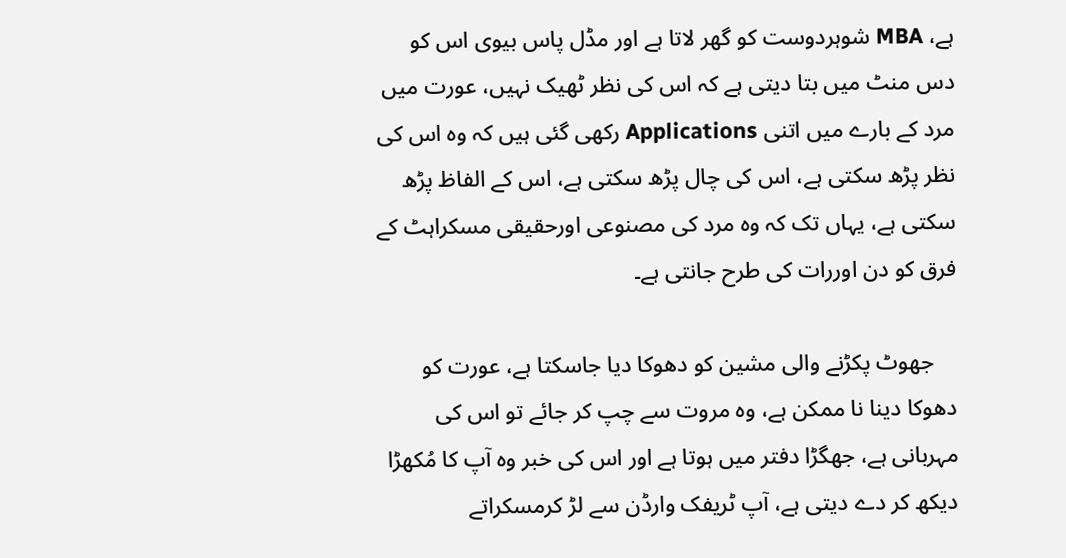ہے، MBA شوہردوست کو گھر لاتا ہے اور مڈل پاس بیوی اس کو دس منٹ میں بتا دیتی ہے کہ اس کی نظر ٹھیک نہیں، عورت میں مرد کے بارے میں اتنی Applications رکھی گئی ہیں کہ وہ اس کی نظر پڑھ سکتی ہے، اس کی چال پڑھ سکتی ہے، اس کے الفاظ پڑھ سکتی ہے، یہاں تک کہ وہ مرد کی مصنوعی اورحقیقی مسکراہٹ کے فرق کو دن اوررات کی طرح جانتی ہے۔

    جھوٹ پکڑنے والی مشین کو دھوکا دیا جاسکتا ہے، عورت کو دھوکا دینا نا ممکن ہے، وہ مروت سے چپ کر جائے تو اس کی مہربانی ہے، جھگڑا دفتر میں ہوتا ہے اور اس کی خبر وہ آپ کا مُکھڑا دیکھ کر دے دیتی ہے، آپ ٹریفک وارڈن سے لڑ کرمسکراتے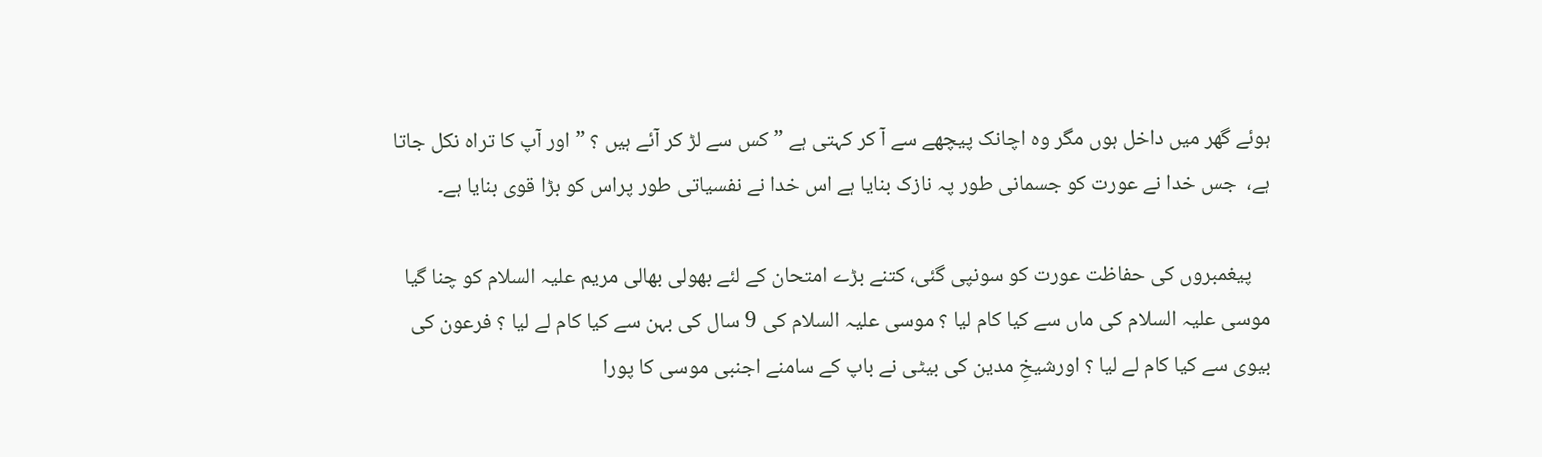ہوئے گھر میں داخل ہوں مگر وہ اچانک پیچھے سے آ کر کہتی ہے ” کس سے لڑ کر آئے ہیں ؟ ” اور آپ کا تراہ نکل جاتا ہے،  جس خدا نے عورت کو جسمانی طور پہ نازک بنایا ہے اس خدا نے نفسیاتی طور پراس کو بڑا قوی بنایا ہے۔

    پیغمبروں کی حفاظت عورت کو سونپی گئی، کتنے بڑے امتحان کے لئے بھولی بھالی مریم علیہ السلام کو چنا گیا موسی علیہ السلام کی ماں سے کیا کام لیا ؟ موسی علیہ السلام کی 9 سال کی بہن سے کیا کام لے لیا ؟ فرعون کی بیوی سے کیا کام لے لیا ؟ اورشیخِ مدین کی بیٹی نے باپ کے سامنے اجنبی موسی کا پورا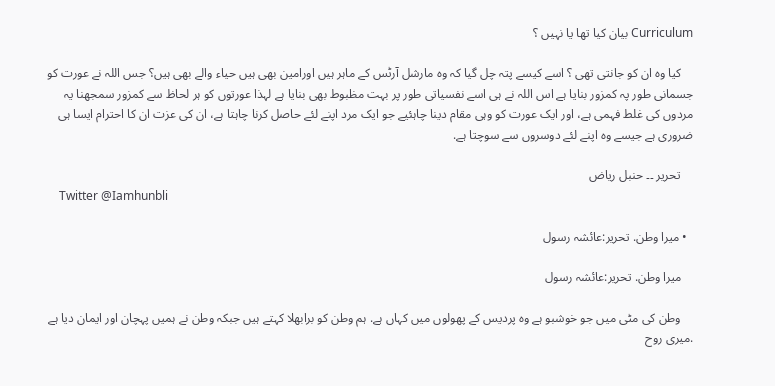Curriculum بیان کیا تھا یا نہیں ؟

    کیا وہ ان کو جانتی تھی ؟ اسے کیسے پتہ چل گیا کہ وہ مارشل آرٹس کے ماہر ہیں اورامین بھی ہیں حیاء والے بھی ہیں؟ جس اللہ نے عورت کو جسمانی طور پہ کمزور بنایا ہے اس اللہ نے ہی اسے نفسیاتی طور پر بہت مظبوط بھی بنایا ہے لہذا عورتوں کو ہر لحاظ سے کمزور سمجھنا یہ مردوں کی غلط فہمی ہے، اور ایک عورت کو وہی مقام دینا چاہئیے جو ایک مرد اپنے لئے حاصل کرنا چاہتا ہے، ان کی عزت ان کا احترام ایسا ہی ضروری ہے جیسے وہ اپنے لئے دوسروں سے سوچتا ہے.

    تحریر ۔۔ حنبل ریاض
    Twitter @Iamhunbli

  • میرا وطن. تحریر:عائشہ رسول

    میرا وطن. تحریر:عائشہ رسول

    وطن کی مٹی میں جو خوشبو ہے وہ پردیس کے پھولوں میں کہاں ہے. ہم وطن کو برابھلا کہتے ہیں جبکہ وطن نے ہمیں پہچان اور ایمان دیا ہے .میری روح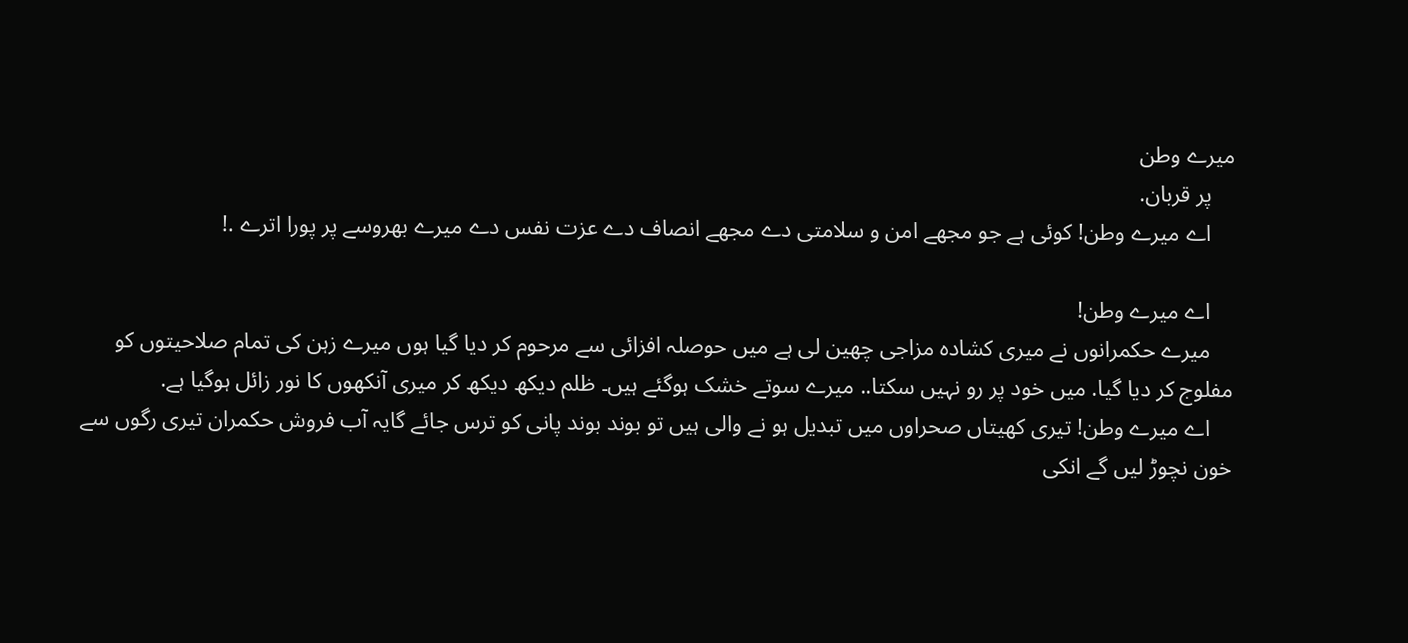میرے وطن
    پر قربان.
    اے میرے وطن! کوئی ہے جو مجھے امن و سلامتی دے مجھے انصاف دے عزت نفس دے میرے بھروسے پر پورا اترے .!

    اے میرے وطن!
    میرے حکمرانوں نے میری کشادہ مزاجی چھین لی ہے میں حوصلہ افزائی سے مرحوم کر دیا گیا ہوں میرے زہن کی تمام صلاحیتوں کو مفلوج کر دیا گیا. میں خود پر رو نہیں سکتا.. میرے سوتے خشک ہوگئے ہیں۔ ظلم دیکھ دیکھ کر میری آنکھوں کا نور زائل ہوگیا ہے.
    اے میرے وطن! تیری کھیتاں صحراوں میں تبدیل ہو نے والی ہیں تو بوند بوند پانی کو ترس جائے گایہ آب فروش حکمران تیری رگوں سے خون نچوڑ لیں گے انکی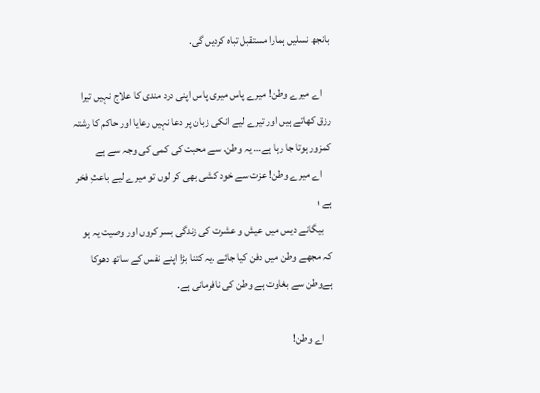بانجھ نسلیں ہمارا مستقبل تباہ کردیں گی.

    اے میرے وطن! میرے پاس میری پاس اپنی درد مندی کا علاج نہیں تیرا رزق کھاتے ہیں اور تیرے لیے انکی زبان پر دعا نہیں رعایا اور حاکم کا رشتہ کمزور ہوتا جا رہا ہے… یہ وطن. سے محبت کی کمی کی وجہ سے ہے
    اے میرے وطن! عزت سے خود کشی بھی کر لوں تو میرے لیے باعثِ فخر ہے ؛
    بیگانے دیس میں عیش و عشرت کی زندگی بسر کروں اور وصیت یہ ہو کہ مجھے وطن میں دفن کیا جائے .یہ کتنا بڑا اپنے نفس کے ساتھ دھوکا ہےوطن سے بغاوت ہے وطن کی نافرمانی ہے.

    اے وطن!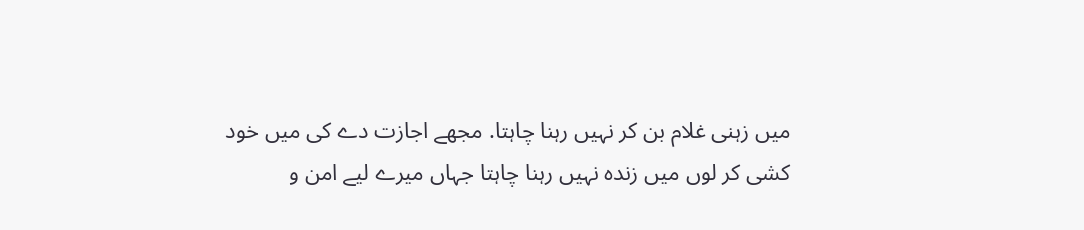میں زہنی غلام بن کر نہیں رہنا چاہتا. مجھے اجازت دے کی میں خود کشی کر لوں میں زندہ نہیں رہنا چاہتا جہاں میرے لیے امن و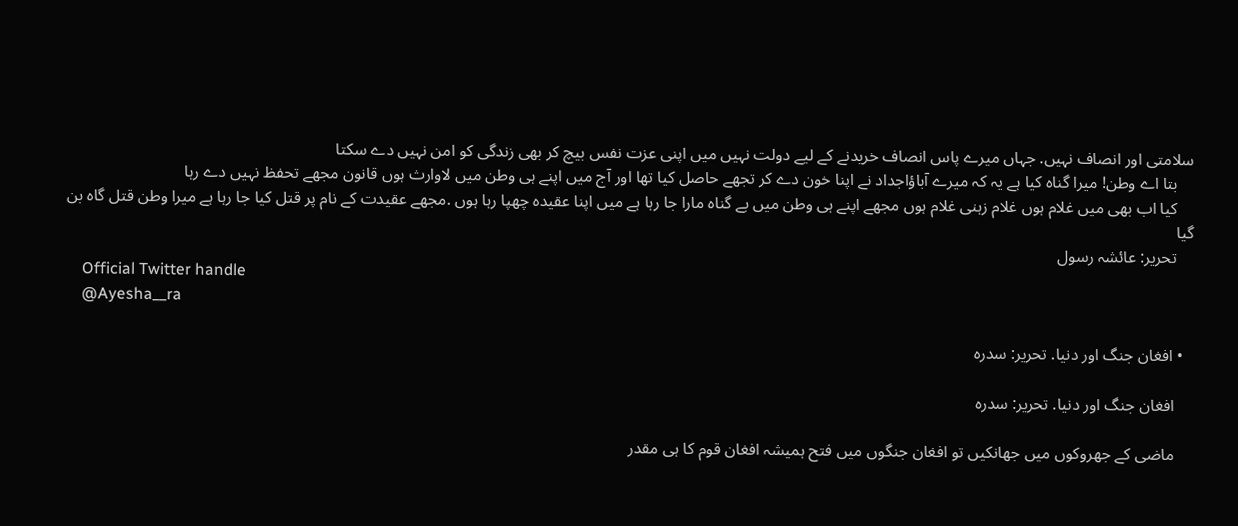سلامتی اور انصاف نہیں. جہاں میرے پاس انصاف خریدنے کے لیے دولت نہیں میں اپنی عزت نفس بیچ کر بھی زندگی کو امن نہیں دے سکتا
    بتا اے وطن! میرا گناہ کیا ہے یہ کہ میرے آباؤاجداد نے اپنا خون دے کر تجھے حاصل کیا تھا اور آج میں اپنے ہی وطن میں لاوارث ہوں قانون مجھے تحفظ نہیں دے رہا
    کیا اب بھی میں غلام ہوں غلام زہنی غلام ہوں مجھے اپنے ہی وطن میں بے گناہ مارا جا رہا ہے میں اپنا عقیدہ چھپا رہا ہوں .مجھے عقیدت کے نام پر قتل کیا جا رہا ہے میرا وطن قتل گاہ بن گیا
    تحریر: عائشہ رسول
    Official Twitter handle
    @Ayesha__ra

  • افغان جنگ اور دنیا. تحریر: سدرہ

    افغان جنگ اور دنیا. تحریر: سدرہ

    ماضی کے جھروکوں میں جھانکیں تو افغان جنگوں میں فتح ہمیشہ افغان قوم کا ہی مقدر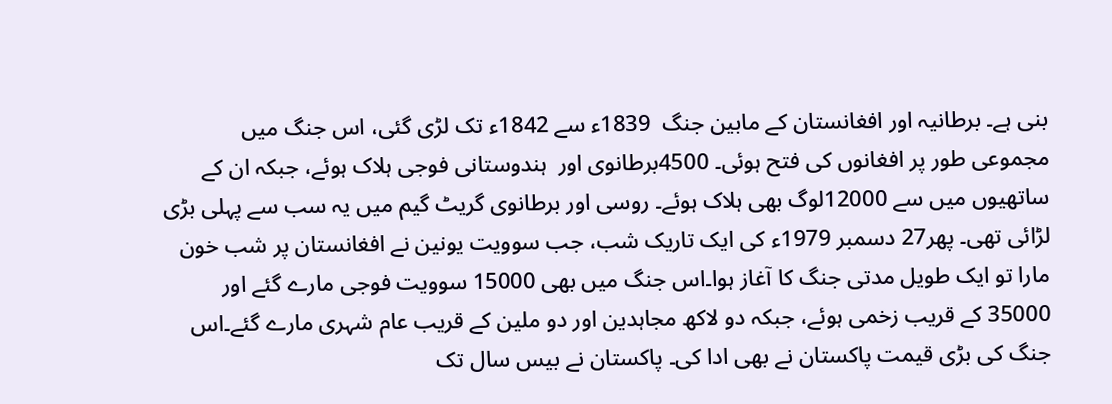بنی ہے۔ برطانیہ اور افغانستان کے مابین جنگ  1839ء سے 1842ء تک لڑی گئی، اس جنگ میں مجموعی طور پر افغانوں کی فتح ہوئی۔ 4500برطانوی اور  ہندوستانی فوجی ہلاک ہوئے، جبکہ ان کے ساتھیوں میں سے 12000لوگ بھی ہلاک ہوئے۔ روسی اور برطانوی گریٹ گیم میں یہ سب سے پہلی بڑی لڑائی تھی۔ پھر27 دسمبر 1979ء کی ایک تاریک شب، جب سوویت یونین نے افغانستان پر شب خون مارا تو ایک طویل مدتی جنگ کا آغاز ہوا۔اس جنگ میں بھی 15000 سوویت فوجی مارے گئے اور 35000 کے قریب زخمی ہوئے، جبکہ دو لاکھ مجاہدین اور دو ملین کے قریب عام شہری مارے گئے۔اس جنگ کی بڑی قیمت پاکستان نے بھی ادا کی۔ پاکستان نے بیس سال تک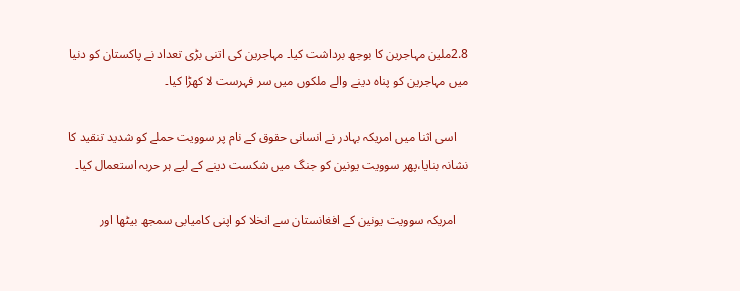2.8ملین مہاجرین کا بوجھ برداشت کیا۔ مہاجرین کی اتنی بڑی تعداد نے پاکستان کو دنیا میں مہاجرین کو پناہ دینے والے ملکوں میں سر فہرست لا کھڑا کیا۔

    اسی اثنا میں امریکہ بہادر نے انسانی حقوق کے نام پر سوویت حملے کو شدید تنقید کا نشانہ بنایا،پھر سوویت یونین کو جنگ میں شکست دینے کے لیے ہر حربہ استعمال کیا۔

    امریکہ سوویت یونین کے افغانستان سے انخلا کو اپنی کامیابی سمجھ بیٹھا اور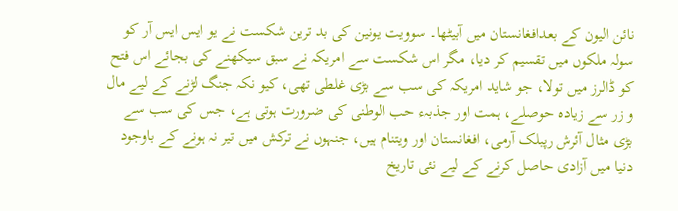نائن الیون کے بعدافغانستان میں آبیٹھا۔ سوویت یونین کی بد ترین شکست نے یو ایس ایس آر کو  سولہ ملکوں میں تقسیم کر دیا، مگر اس شکست سے امریکہ نے سبق سیکھنے کی بجائے اس فتح کو ڈالرز میں تولا، جو شاید امریکہ کی سب سے بڑی غلطی تھی، کیو نکہ جنگ لڑنے کے لیے مال و زر سے زیادہ حوصلے، ہمت اور جذبہء حب الوطنی کی ضرورت ہوتی ہے، جس کی سب سے بڑی مثال آئرش رپبلک آرمی، افغانستان اور ویتنام ہیں، جنہوں نے ترکش میں تیر نہ ہونے کے باوجود دنیا میں آزادی حاصل کرنے کے لیے نئی تاریخ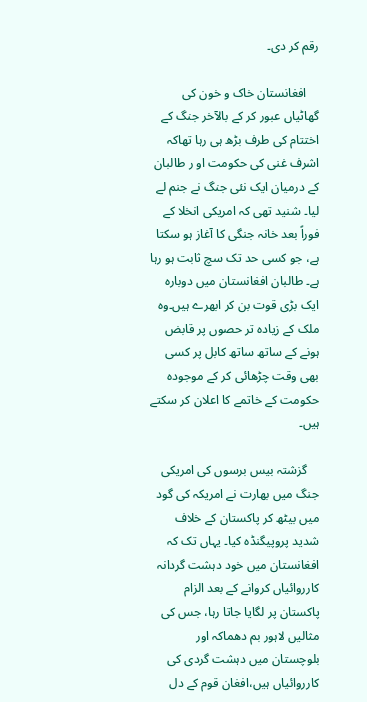رقم کر دی۔

    افغانستان خاک و خون کی گھاٹیاں عبور کر کے بالآخر جنگ کے اختتام کی طرف بڑھ ہی رہا تھاکہ اشرف غنی کی حکومت او ر طالبان کے درمیان ایک نئی جنگ نے جنم لے لیا۔ شنید تھی کہ امریکی انخلا کے فوراً بعد خانہ جنگی کا آغاز ہو سکتا ہے، جو کسی حد تک سچ ثابت ہو رہا ہے۔ طالبان افغانستان میں دوبارہ ایک بڑی قوت بن کر ابھرے ہیں۔وہ ملک کے زیادہ تر حصوں پر قابض ہونے کے ساتھ ساتھ کابل پر کسی بھی وقت چڑھائی کر کے موجودہ حکومت کے خاتمے کا اعلان کر سکتے ہیں۔

    گزشتہ بیس برسوں کی امریکی جنگ میں بھارت نے امریکہ کی گود میں بیٹھ کر پاکستان کے خلاف شدید پروپیگنڈہ کیا۔ یہاں تک کہ افغانستان میں خود دہشت گردانہ کارروائیاں کروانے کے بعد الزام پاکستان پر لگایا جاتا رہا، جس کی مثالیں لاہور بم دھماکہ اور بلوچستان میں دہشت گردی کی کارروائیاں ہیں،افغان قوم کے دل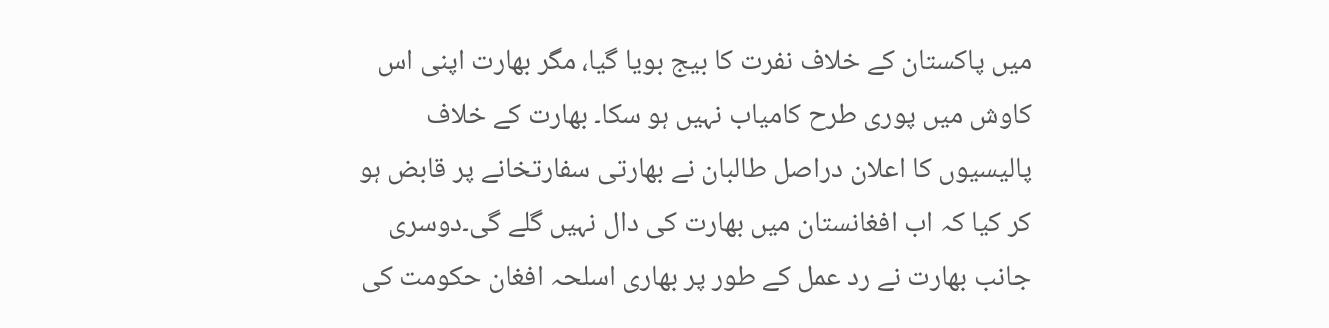میں پاکستان کے خلاف نفرت کا بیج بویا گیا، مگر بھارت اپنی اس کاوش میں پوری طرح کامیاب نہیں ہو سکا۔ بھارت کے خلاف پالیسیوں کا اعلان دراصل طالبان نے بھارتی سفارتخانے پر قابض ہو کر کیا کہ اب افغانستان میں بھارت کی دال نہیں گلے گی۔دوسری جانب بھارت نے رد عمل کے طور پر بھاری اسلحہ افغان حکومت کی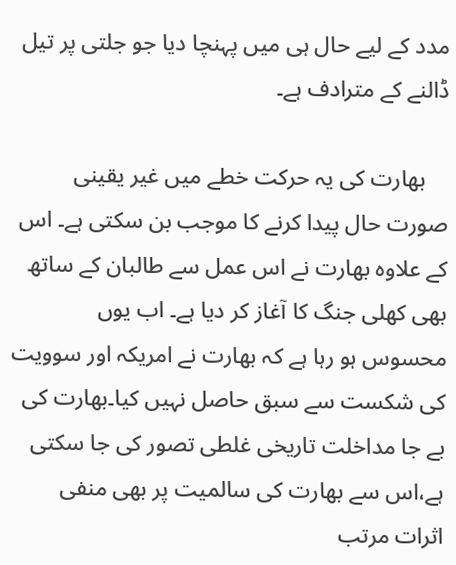مدد کے لیے حال ہی میں پہنچا دیا جو جلتی پر تیل ڈالنے کے مترادف ہے۔

    بھارت کی یہ حرکت خطے میں غیر یقینی صورت حال پیدا کرنے کا موجب بن سکتی ہے۔ اس کے علاوہ بھارت نے اس عمل سے طالبان کے ساتھ بھی کھلی جنگ کا آغاز کر دیا ہے۔ اب یوں محسوس ہو رہا ہے کہ بھارت نے امریکہ اور سوویت کی شکست سے سبق حاصل نہیں کیا۔بھارت کی بے جا مداخلت تاریخی غلطی تصور کی جا سکتی ہے،اس سے بھارت کی سالمیت پر بھی منفی اثرات مرتب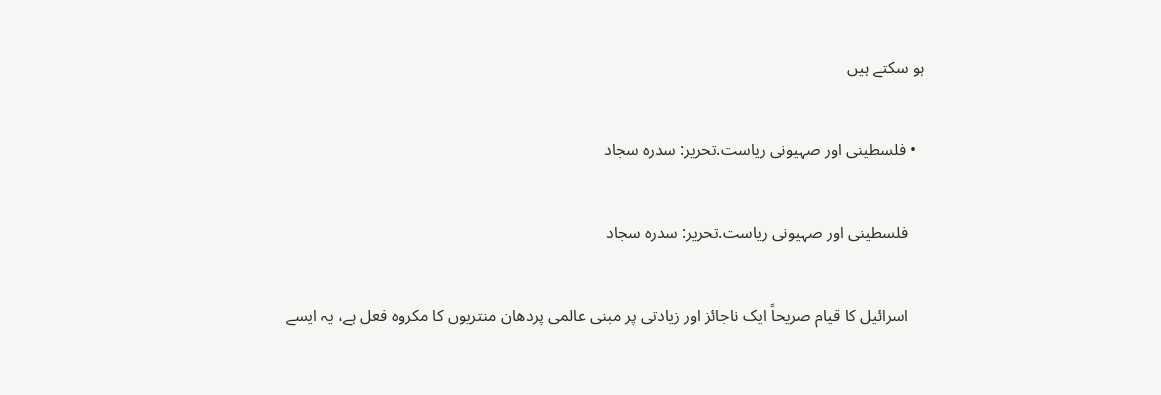ہو سکتے ہیں

  • فلسطینی اور صہیونی ریاست.تحریر: سدرہ سجاد

    فلسطینی اور صہیونی ریاست.تحریر: سدرہ سجاد

    اسرائیل کا قیام صریحاً ایک ناجائز اور زیادتی پر مبنی عالمی پردھان منتریوں کا مکروہ فعل ہے، یہ ایسے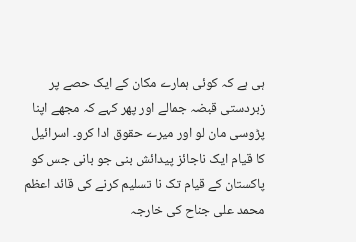ہی ہے کہ کوئی ہمارے مکان کے ایک حصے پر زبردستی قبضہ جمالے اور پھر کہے کہ مجھے اپنا پڑوسی مان لو اور میرے حقوق ادا کرو۔ اسرائیل کا قیام ایک ناجائز پیدائش بنی جو بانی جس کو پاکستان کے قیام تک نا تسلیم کرنے کی قائد اعظم محمد علی جناح کی خارجہ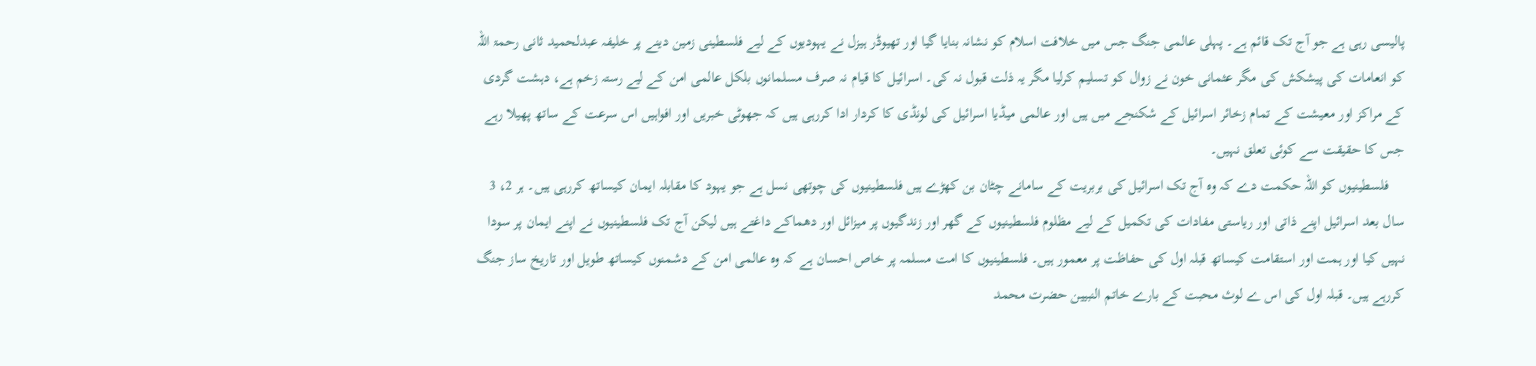پالیسی رہی ہے جو آج تک قائم ہے۔ پہلی عالمی جنگ جس میں خلافت اسلام کو نشانہ بنایا گیا اور تھیوڈر ہیزل نے یہودیوں کے لیے فلسطینی زمین دینے پر خلیفہ عبدلحمید ثانی رحمۃ اللہ کو انعامات کی پیشکش کی مگر عثمانی خون نے زوال کو تسلیم کرلیا مگر یہ ذلت قبول نہ کی۔ اسرائیل کا قیام نہ صرف مسلمانوں بلکل عالمی امن کے لیے رستہ زخم ہے، دہشت گردی کے مراکز اور معیشت کے تمام زخائر اسرائیل کے شکنجے میں ہیں اور عالمی میڈیا اسرائیل کی لونڈی کا کردار ادا کررہی ہیں کہ جھوٹی خبریں اور افواہیں اس سرعت کے ساتھ پھیلا رہے جس کا حقیقت سے کوئی تعلق نہیں۔
    فلسطینیوں کو اللہ حکمت دے کہ وہ آج تک اسرائیل کی بربریت کے سامانے چٹان بن کھڑے ہیں فلسطینیوں کی چوتھی نسل ہے جو یہود کا مقابلہ ایمان کیساتھ کررہی ہیں۔ ہر 2، 3 سال بعد اسرائیل اپنے ذاتی اور ریاستی مفادات کی تکمیل کے لیے مظلوم فلسطینیوں کے گھر اور زندگیوں پر میزائل اور دھماکے داغتے ہیں لیکن آج تک فلسطینیوں نے اپنے ایمان پر سودا نہیں کیا اور ہمت اور استقامت کیساتھ قبلہ اول کی حفاظت پر معمور ہیں۔ فلسطینیوں کا امت مسلمہ پر خاص احسان ہے کہ وہ عالمی امن کے دشمنوں کیساتھ طویل اور تاریخ ساز جنگ کررہے ہیں۔ قبلہ اول کی اس ے لوث محبت کے بارے خاتم النبیین حضرت محمد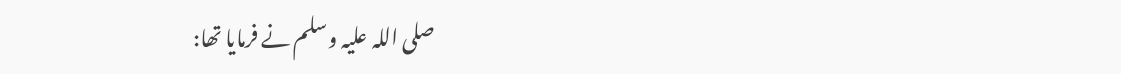صلی اللہ علیہ وسلم نے فرمایا تھا: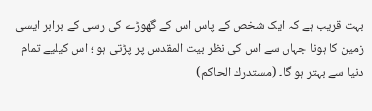بہت قریب ہے کہ ایک شخص کے پاس اس کے گھوڑے کی رسی کے برابر ایسی زمین کا ہونا جہاں سے اس کی نظر بیت المقدس پر پڑتی ہو ؛ اس کیلیے تمام دنیا سے بہتر ہو گا۔ (مستدرك الحاكم)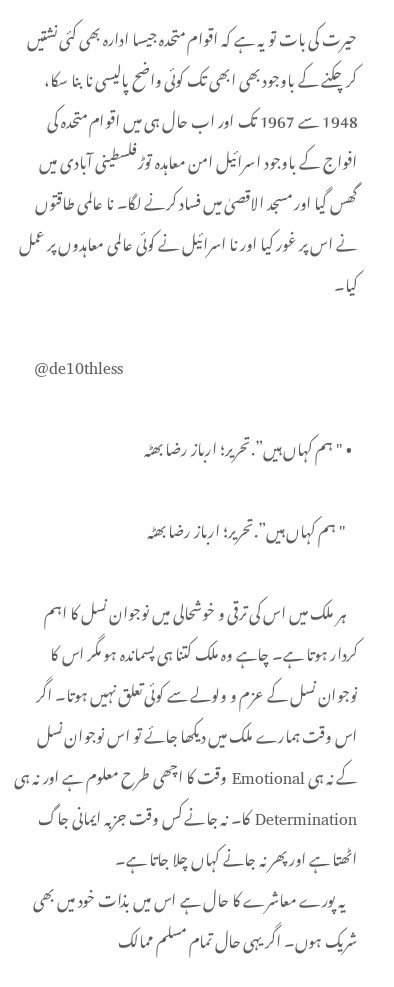حیرت کی بات تو یہ ہے کہ اقوام متحدہ جیسا ادارہ بھی کئی نشتیں کرچکنے کے باوجود بھی ابھی تک کوئی واضح پالیسی نا بنا سکا، 1948 سے 1967 تک اور اب حال ہی میں اقوام متحدہ کی افواج کے باوجود اسرائیل امن معاہدہ توڑ فلسطینی آبادی میں گھس گیا اور مسجد الاقصیٰ میں فساد کرنے لگا۔ نا عالمی طاقتوں نے اس پر غور کیا اور نا اسرائیل نے کوئی عالمی معاہدوں پر عمل کیا۔

    @de10thless

  • "ہم کہاں ہیں”.تحریر؛ ارباز رضا بھٹہ

    "ہم کہاں ہیں”.تحریر؛ ارباز رضا بھٹہ

    ہر ملک میں اس کی ترقی و خوشحالی میں نوجوان نسل کا اہم کردار ہوتا ہے۔ چاہے وہ ملک کتنا ہی پسماندہ ہو مگر اس کا نوجوان نسل کے عزم و ولولے سے کوئی تعلق نہیں ہوتا۔ اگر اس وقت ہمارے ملک میں دیکھا جائے تو اس نوجوان نسل کے نہ ہی Emotional وقت کا اچھی طرح معلوم ہے اور نہ ہی Determination کا۔ نہ جانے کس وقت جزبہ ایمانی جاگ اٹھتا ہے اور پھر نہ جانے کہاں چلا جاتا ہے۔
    یہ پورے معاشرے کا حال ہے اس میں بذات خود میں بھی شریک ہوں۔ اگر یہی حال تمام مسلم ممالک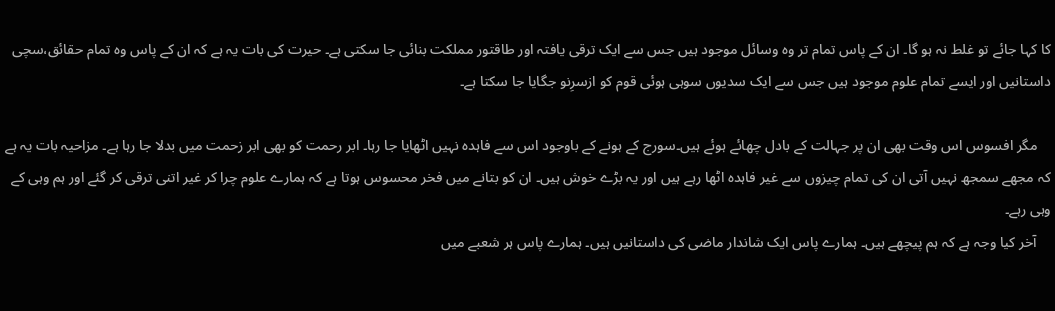کا کہا جائے تو غلط نہ ہو گا۔ ان کے پاس تمام تر وہ وسائل موجود ہیں جس سے ایک ترقی یافتہ اور طاقتور مملکت بنائی جا سکتی ہے۔ حیرت کی بات یہ ہے کہ ان کے پاس وہ تمام حقائق،سچی داستانیں اور ایسے تمام علوم موجود ہیں جس سے ایک سدیوں سوہی ہوئی قوم کو ازسرِنو جگایا جا سکتا ہے۔

    مگر افسوس اس وقت بھی ان پر جہالت کے بادل چھائے ہوئے ہیں۔سورج کے ہونے کے باوجود اس سے فاہدہ نہیں اٹھایا جا رہا۔ ابر رحمت کو بھی ابر زحمت میں بدلا جا رہا ہے۔ مزاحیہ بات یہ ہے کہ مجھے سمجھ نہیں آتی ان کی تمام چیزوں سے غیر فاہدہ اٹھا رہے ہیں اور یہ بڑے خوش ہیں۔ ان کو بتانے میں فخر محسوس ہوتا ہے کہ ہمارے علوم چرا کر غیر اتنی ترقی کر گئے اور ہم وہی کے وہی رہے۔
    آخر کیا وجہ ہے کہ ہم پیچھے ہیں۔ ہمارے پاس ایک شاندار ماضی کی داستانیں ہیں۔ ہمارے پاس ہر شعبے میں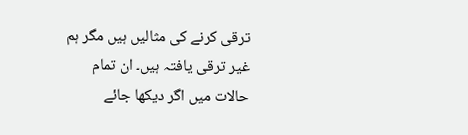ترقی کرنے کی مثالیں ہیں مگر ہم غیر ترقی یافتہ ہیں۔ ان تمام حالات میں اگر دیکھا جائے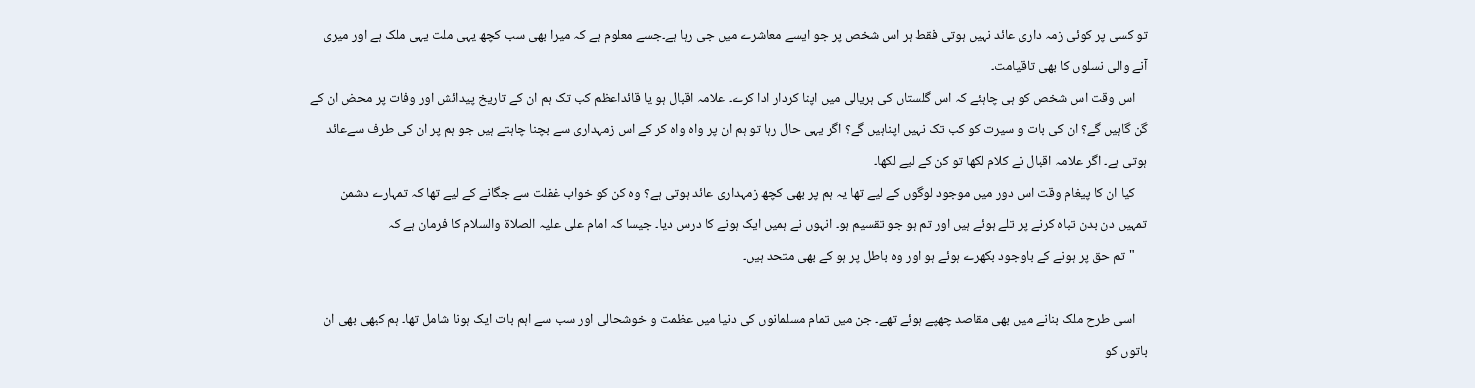تو کسی پر کوئی زمہ داری عائد نہیں ہوتی فقط ہر اس شخص پر جو ایسے معاشرے میں جی رہا ہے۔جسے معلوم ہے کہ میرا بھی سب کچھ یہی ملت یہی ملک ہے اور میری آنے والی نسلوں کا بھی تاقیامت۔
    اس وقت اس شخص کو ہی چاہئے کہ اس گلستاں کی ہریالی میں اپنا کردار ادا کرے۔ علامہ اقبال ہو یا قائداعظم کب تک ہم ان کے تاریخ پیدائش اور وفات پر محض ان کے گن گاہیں گے؟ ان کی بات و سیرت کو کب تک نہیں اپناہیں گے؟ اگر یہی حال رہا تو ہم ان پر واہ واہ کر کے اس زمہداری سے بچنا چاہتے ہیں جو ہم پر ان کی طرف سےعائد ہوتی ہے۔ اگر علامہ اقبال نے کلام لکھا تو کن کے لیے لکھا۔
    کیا ان کا پیغام وقت اس دور میں موجود لوگوں کے لیے تھا یہ ہم پر بھی کچھ زمہداری عائد ہوتی ہے؟ وہ کن کو خواب غفلت سے جگانے کے لیے تھا کہ تمہارے دشمن تمہیں دن بدن تباہ کرنے پر تلے ہوئے ہیں اور تم ہو جو تقسیم ہو۔ انہوں نے ہمیں ایک ہونے کا درس دیا۔ جیسا کہ امام علی علیہ الصلاۃ والسلام کا فرمان ہے کہ
    "تم حق پر ہونے کے باوجود بکھرے ہوئے ہو اور وہ باطل پر ہو کے بھی متحد ہیں۔

    اسی طرح ملک بنانے میں بھی مقاصد چھپے ہوئے تھے۔ جن میں تمام مسلمانوں کی دنیا میں عظمت و خوشحالی اور سب سے اہم بات ایک ہونا شامل تھا۔ ہم کبھی بھی ان باتوں کو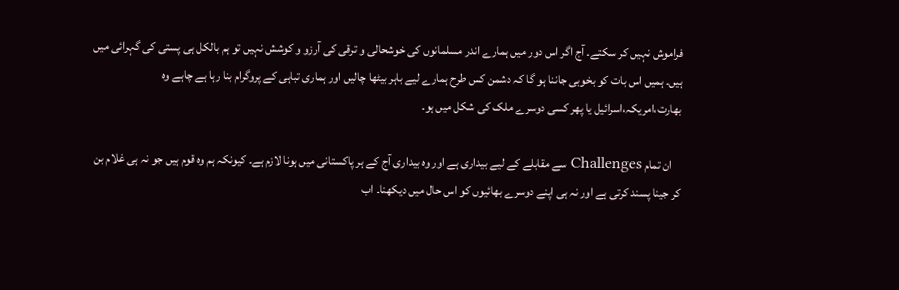فراموش نہیں کر سکتے۔ آج اگر اس دور میں ہمارے اندر مسلمانوں کی خوشحالی و ترقی کی آرزو و کوشش نہیں تو ہم بالکل ہی پستی کی گہرائی میں ہیں۔ ہمیں اس بات کو بخوبی جاننا ہو گا کہ دشمن کس طرح ہمارے لیے باہر بیٹھا چالیں اور ہماری تباہی کے پروگرام بنا رہا ہے چاہے وہ بھارت،امریکہ،اسرائیل یا پھر کسی دوسرے ملک کی شکل میں ہو۔

    ان تمام Challenges سے مقابلے کے لیے بیداری ہے اور وہ بیداری آج کے ہر پاکستانی میں ہونا لازم ہے۔ کیونکہ ہم وہ قوم ہیں جو نہ ہی غلام بن کر جینا پسند کرتی ہے اور نہ ہی اپنے دوسرے بھائیوں کو اس حال میں دیکھنا۔ اب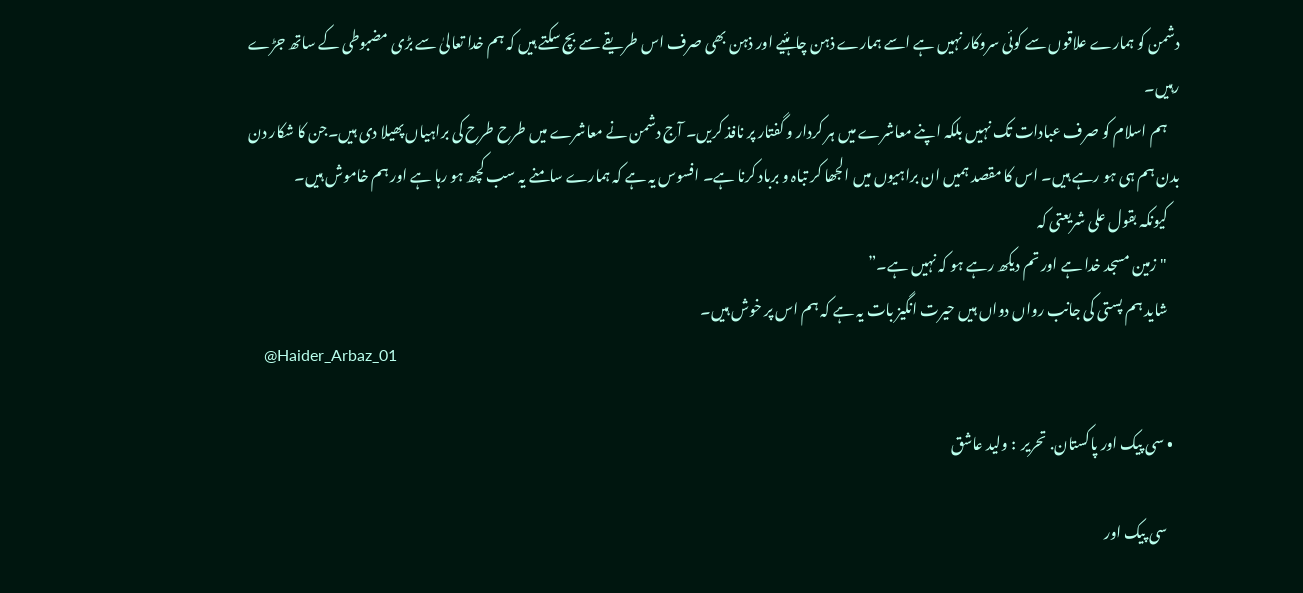دشمن کو ہمارے علاقوں سے کوئی سروکار نہیں ہے اسے ہمارے ذہن چاہئیے اور ذہن بھی صرف اس طریقے سے بچ سکتے ہیں کہ ہم خدا تعالیٰ سے بڑی مضبوطی کے ساتھ جڑے رہیں۔
    ہم اسلام کو صرف عبادات تک نہیں بلکہ اپنے معاشرے میں ہر کردار و گفتار پر نافذ کریں۔ آج دشمن نے معاشرے میں طرح طرح کی براہیاں پھیلا دی ہیں۔جن کا شکار دن بدن ہم ہی ہو رہے ہیں۔ اس کا مقصد ہمیں ان براہیوں میں الجھا کر تباہ و برباد کرنا ہے۔ افسوس یہ ہے کہ ہمارے سامنے یہ سب کچھ ہو رہا ہے اور ہم خاموش ہیں۔
    کیونکہ بقول علی شریعتی کہ
    "زمین مسجد خدا ہے اور تم دیکھ رہے ہو کہ نہیں ہے۔”
    شاید ہم پستی کی جانب رواں دواں ہیں حیرت انگیز بات یہ ہے کہ ہم اس پر خوش ہیں۔
    @Haider_Arbaz_01

  • سی پیک اور پاکستان. تحریر  : ولید عاشق

    سی پیک اور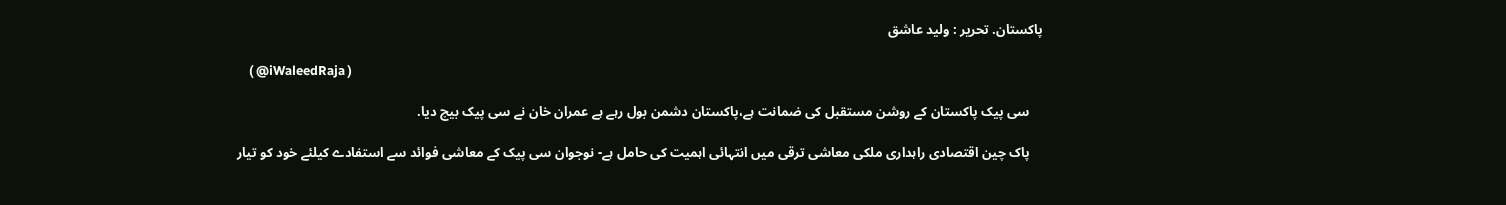پاکستان. تحریر : ولید عاشق

    ( @iWaleedRaja )

    سی پیک پاکستان کے روشن مستقبل کی ضمانت ہے،پاکستان دشمن بول رہے ہے عمران خان نے سی پیک بیچ دیا.

    پاک چین اقتصادی راہداری ملکی معاشی ترقی میں انتہائی اہمیت کی حامل ہے- نوجوان سی پیک کے معاشی فوائد سے استفادے کیلئے خود کو تیار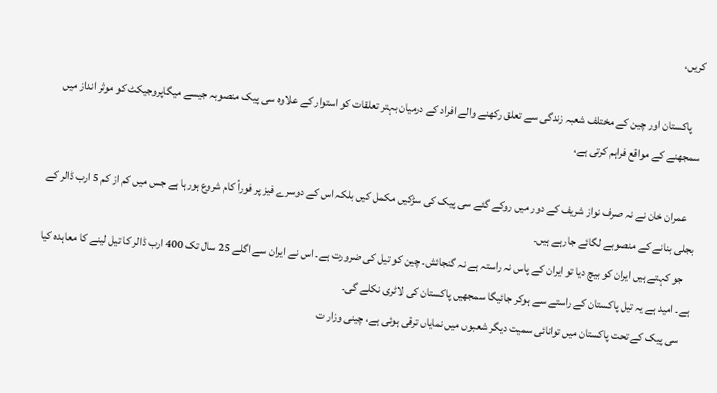کریں،

    پاکستان اور چین کے مختلف شعبہ زندگی سے تعلق رکھنے والے افراد کے درمیان بہتر تعلقات کو استوار کے علاوہ سی پیک منصوبہ جیسے میگاپروجیکٹ کو موثر انداز میں سمجھنے کے مواقع فراہم کرتی ہے،

    عمران خان نے نہ صرف نواز شریف کے دور میں روکے گئے سی پیک کی سڑکیں مکمل کیں بلکہ اس کے دوسرے فیز پر فوراً کام شروع ہورہا ہے جس میں کم از کم 5 ارب ڈالر کے بجلی بنانے کے منصوبے لگائے جارہے ہیں۔
    جو کہتے ہیں ایران کو بیچ دیا تو ایران کے پاس نہ راستہ ہے نہ گنجائش۔ چین کو تیل کی ضرورت ہے۔ اس نے ایران سے اگلے 25 سال تک 400 ارب ڈالر کا تیل لینے کا معاہدہ کیا ہے۔ امید ہے یہ تیل پاکستان کے راستے سے ہوکر جائیگا سمجھیں پاکستان کی لاٹری نکلے گی۔
    سی پیک کے تحت پاکستان میں توانائی سمیت دیگر شعبوں میں نمایاں ترقی ہوئی ہے، چینی وزار ت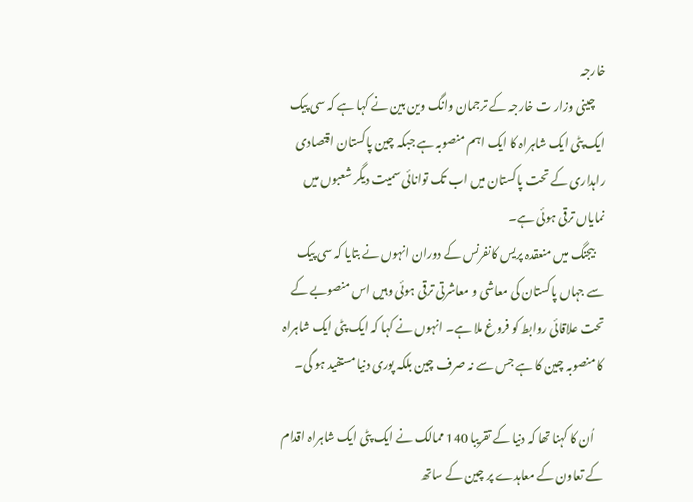خارجہ
    چینی وزار ت خارجہ کے ترجمان وانگ وین بین نے کہا ہے کہ سی پیک ایک پٹی ایک شاہراہ کا ایک اہم منصوبہ ہے جبکہ چین پاکستان اقتصادی راہداری کے تحت پاکستان میں اب تک توانائی سمیت دیگر شعبوں میں نمایاں ترقی ہوئی ہے۔
    بیجنگ میں منعقدہ پریس کانفرنس کے دوران انہوں نے بتایا کہ سی پیک سے جہاں پاکستان کی معاشی و معاشرتی ترقی ہوئی وہیں اس منصوبے کے تحت علاقائی روابط کو فروغ ملا ہے۔ انہوں نے کہا کہ ایک پٹی ایک شاہراہ کا منصوبہ چین کا ہے جس سے نہ صرف چین بلکہ پوری دنیا مستفید ہو گی۔

    اُن کا کہنا تھا کہ دنیا کے تقریبا 140 ممالک نے ایک پٹی ایک شاہراہ اقدام کے تعاون کے معاہدے پر چین کے ساتھ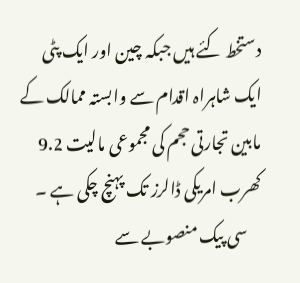دستخط کئے ہیں جبکہ چین اور ایک پٹی ایک شاہراہ اقدام سے وابستہ ممالک کے مابین تجارتی حجم کی مجموعی مالیت 9.2 کھرب امریکی ڈالرز تک پہنچ چکی ہے ۔
    سی پیک منصوبے سے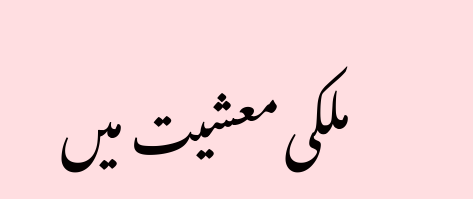ملکی معشیت میں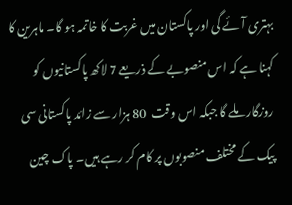بہتری آئے گی اور پاکستان میں غربت کا خاتمہ ہو گا۔ ماہرین کا کہنا ہے کہ اس منصوبے کے ذریعے 7 لاکھ پاکستانیوں کو روزگار ملے گا جبکہ اس وقت  80 ہزار سے زائد پاکستانی سی پیک کے مختلف منصوبوں پر کام کر رہے ہیں۔ پاک چین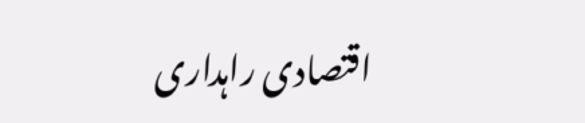اقتصادی راہداری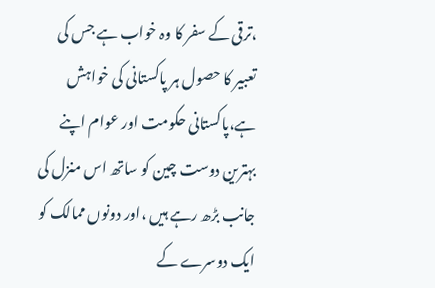،ترقی کے سفر کا وہ خواب ہے جس کی تعبیر کا حصول ہر پاکستانی کی خواہش ہے،پاکستانی حکومت اور عوام اپنے بہترین دوست چین کو ساتھ اس منزل کی جانب بڑھ رہے ہیں ،اور دونوں ممالک کو ایک دوسرے کے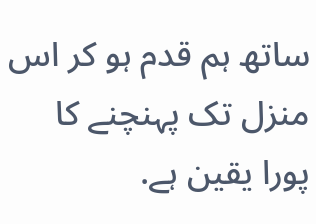ساتھ ہم قدم ہو کر اس منزل تک پہنچنے کا پورا یقین ہے.